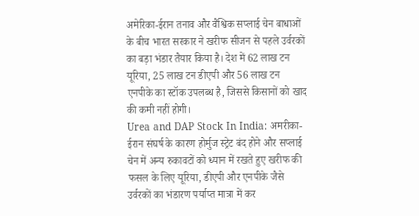अमेरिका-ईरान तनाव और वैश्विक सप्लाई चेन बाधाओं के बीच भारत सरकार ने खरीफ सीजन से पहले उर्वरकों का बड़ा भंडार तैयार किया है। देश में 62 लाख टन यूरिया, 25 लाख टन डीएपी और 56 लाख टन एनपीके का स्टॉक उपलब्ध है, जिससे किसानों को खाद की कमी नहीं होगी।
Urea and DAP Stock In India: अमरीका-ईरान संघर्ष के कारण होर्मुज स्ट्रेट बंद होने और सप्लाई चेन में अन्य रुकावटों को ध्यान में रखते हुए खरीफ की फसल के लिए यूरिया, डीएपी और एनपीके जैसे उर्वरकों का भंडारण पर्याप्त मात्रा में कर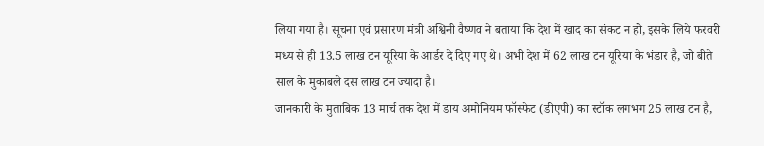लिया गया है। सूचना एवं प्रसारण मंत्री अश्विनी वैष्णव ने बताया कि देश में खाद का संकट न हो, इसके लिये फरवरी मध्य से ही 13.5 लाख टन यूरिया के आर्डर दे दिए गए थे। अभी देश में 62 लाख टन यूरिया के भंडार है, जो बीते साल के मुकाबले दस लाख टन ज्यादा है।
जानकारी के मुताबिक 13 मार्च तक देश में डाय अमोनियम फॉस्फेट (डीएपी) का स्टॉक लगभग 25 लाख टन है,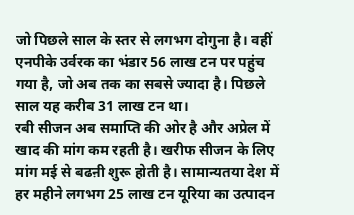जो पिछले साल के स्तर से लगभग दोगुना है। वहीं एनपीके उर्वरक का भंडार 56 लाख टन पर पहुंच गया है, जो अब तक का सबसे ज्यादा है। पिछले साल यह करीब 31 लाख टन था।
रबी सीजन अब समाप्ति की ओर है और अप्रेल में खाद की मांग कम रहती है। खरीफ सीजन के लिए मांग मई से बढऩी शुरू होती है। सामान्यतया देश में हर महीने लगभग 25 लाख टन यूरिया का उत्पादन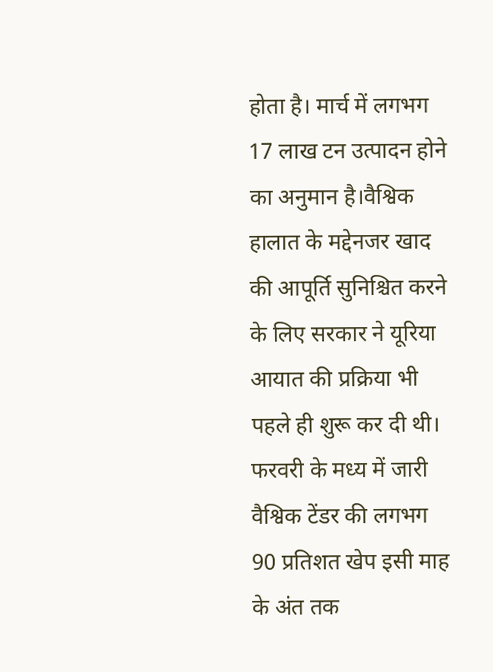होता है। मार्च में लगभग 17 लाख टन उत्पादन होने का अनुमान है।वैश्विक हालात के मद्देनजर खाद की आपूर्ति सुनिश्चित करने के लिए सरकार ने यूरिया आयात की प्रक्रिया भी पहले ही शुरू कर दी थी। फरवरी के मध्य में जारी वैश्विक टेंडर की लगभग 90 प्रतिशत खेप इसी माह के अंत तक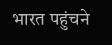भारत पहुंचने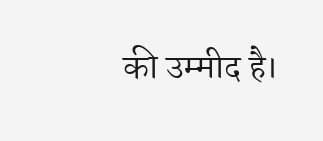की उम्मीद है।